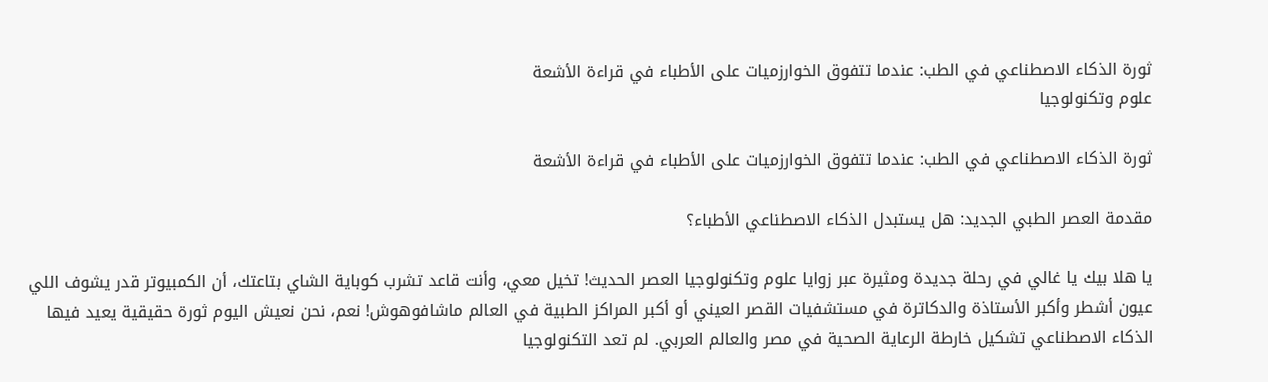ثورة الذكاء الاصطناعي في الطب: عندما تتفوق الخوارزميات على الأطباء في قراءة الأشعة
علوم وتكنولوجيا

ثورة الذكاء الاصطناعي في الطب: عندما تتفوق الخوارزميات على الأطباء في قراءة الأشعة

مقدمة العصر الطبي الجديد: هل يستبدل الذكاء الاصطناعي الأطباء؟

يا هلا بيك يا غالي في رحلة جديدة ومثيرة عبر زوايا علوم وتكنولوجيا العصر الحديث! تخيل معي، وأنت قاعد تشرب كوباية الشاي بتاعتك، أن الكمبيوتر قدر يشوف اللي عيون أشطر وأكبر الأستاذة والدكاترة في مستشفيات القصر العيني أو أكبر المراكز الطبية في العالم ماشافوهوش! نعم، نحن نعيش اليوم ثورة حقيقية يعيد فيها الذكاء الاصطناعي تشكيل خارطة الرعاية الصحية في مصر والعالم العربي. لم تعد التكنولوجيا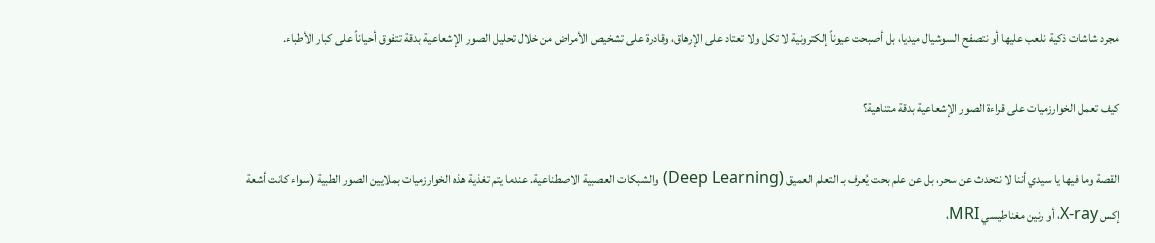مجرد شاشات ذكية نلعب عليها أو نتصفح السوشيال ميديا، بل أصبحت عيوناً إلكترونية لا تكل ولا تعتاد على الإرهاق، وقادرة على تشخيص الأمراض من خلال تحليل الصور الإشعاعية بدقة تتفوق أحياناً على كبار الأطباء.

كيف تعمل الخوارزميات على قراءة الصور الإشعاعية بدقة متناهية؟

القصة وما فيها يا سيدي أننا لا نتحدث عن سحر، بل عن علم بحت يُعرف بـ التعلم العميق (Deep Learning) والشبكات العصبية الاصطناعية. عندما يتم تغذية هذه الخوارزميات بملايين الصور الطبية (سواء كانت أشعة إكس X-ray، أو رنين مغناطيسي MRI،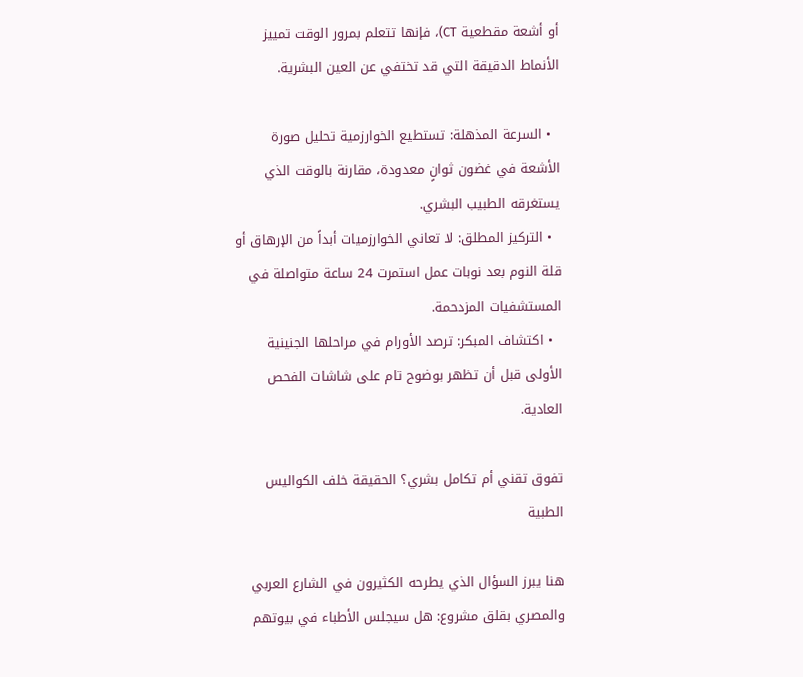أو أشعة مقطعية CT)، فإنها تتعلم بمرور الوقت تمييز الأنماط الدقيقة التي قد تختفي عن العين البشرية.

  • السرعة المذهلة: تستطيع الخوارزمية تحليل صورة الأشعة في غضون ثوانٍ معدودة، مقارنة بالوقت الذي يستغرقه الطبيب البشري.
  • التركيز المطلق: لا تعاني الخوارزميات أبداً من الإرهاق أو قلة النوم بعد نوبات عمل استمرت 24 ساعة متواصلة في المستشفيات المزدحمة.
  • اكتشاف المبكر: ترصد الأورام في مراحلها الجنينية الأولى قبل أن تظهر بوضوح تام على شاشات الفحص العادية.

تفوق تقني أم تكامل بشري؟ الحقيقة خلف الكواليس الطبية

هنا يبرز السؤال الذي يطرحه الكثيرون في الشارع العربي والمصري بقلق مشروع: هل سيجلس الأطباء في بيوتهم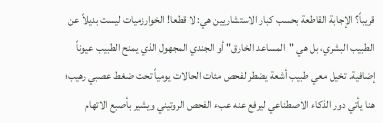قريباً؟ الإجابة القاطعة بحسب كبار الاستشاريين هي: لا قطعا! الخوارزميات ليست بديلاً عن الطبيب البشري، بل هي "المساعد الخارق" أو الجندي المجهول الذي يمنح الطبيب عيوناً إضافية. تخيل معي طبيب أشعة يضطر لفحص مئات الحالات يومياً تحت ضغط عصبي رهيب؛ هنا يأتي دور الذكاء الاصطناعي ليرفع عنه عبء الفحص الروتيني ويشير بأصبع الاتهام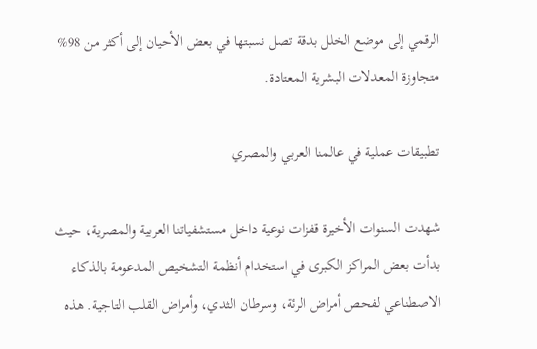الرقمي إلى موضع الخلل بدقة تصل نسبتها في بعض الأحيان إلى أكثر من 98% متجاوزة المعدلات البشرية المعتادة.

تطبيقات عملية في عالمنا العربي والمصري

شهدت السنوات الأخيرة قفزات نوعية داخل مستشفياتنا العربية والمصرية، حيث بدأت بعض المراكز الكبرى في استخدام أنظمة التشخيص المدعومة بالذكاء الاصطناعي لفحص أمراض الرئة، وسرطان الثدي، وأمراض القلب التاجية. هذه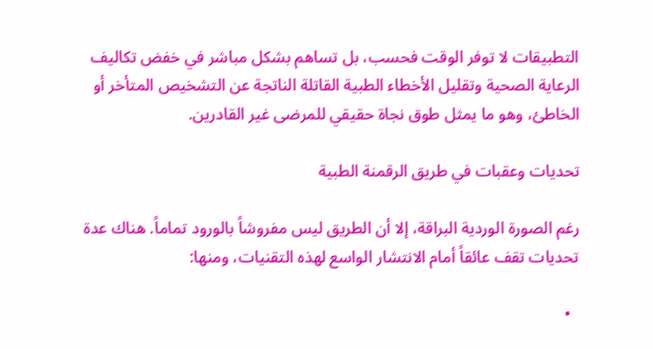التطبيقات لا توفر الوقت فحسب، بل تساهم بشكل مباشر في خفض تكاليف الرعاية الصحية وتقليل الأخطاء الطبية القاتلة الناتجة عن التشخيص المتأخر أو الخاطئ، وهو ما يمثل طوق نجاة حقيقي للمرضى غير القادرين.

تحديات وعقبات في طريق الرقمنة الطبية

رغم الصورة الوردية البراقة، إلا أن الطريق ليس مفروشاً بالورود تماماً. هناك عدة تحديات تقف عائقاً أمام الانتشار الواسع لهذه التقنيات، ومنها:

  •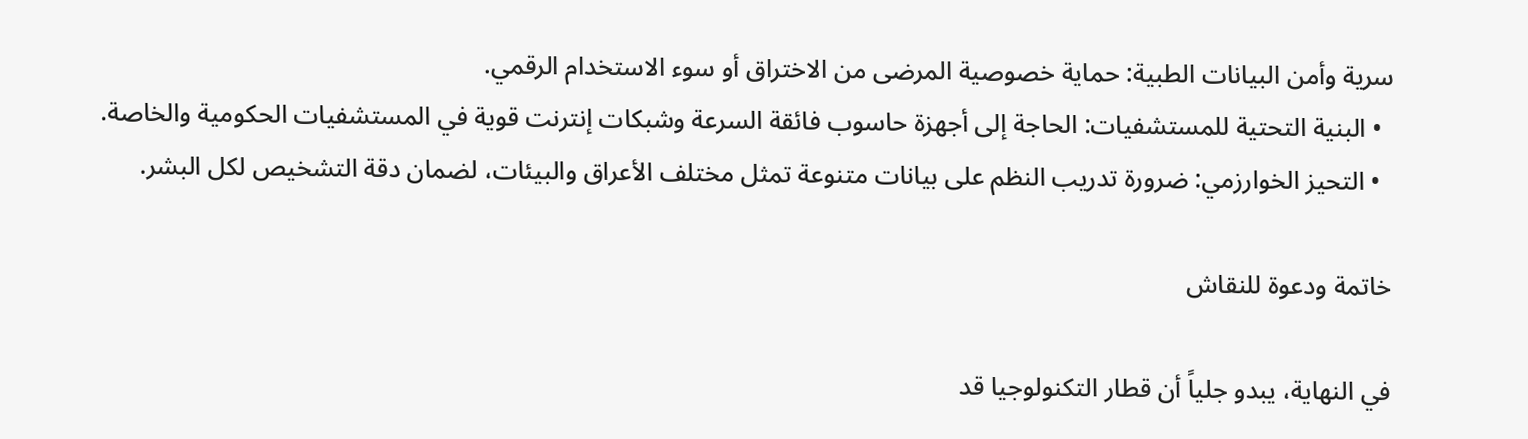سرية وأمن البيانات الطبية: حماية خصوصية المرضى من الاختراق أو سوء الاستخدام الرقمي.
  • البنية التحتية للمستشفيات: الحاجة إلى أجهزة حاسوب فائقة السرعة وشبكات إنترنت قوية في المستشفيات الحكومية والخاصة.
  • التحيز الخوارزمي: ضرورة تدريب النظم على بيانات متنوعة تمثل مختلف الأعراق والبيئات، لضمان دقة التشخيص لكل البشر.

خاتمة ودعوة للنقاش

في النهاية، يبدو جلياً أن قطار التكنولوجيا قد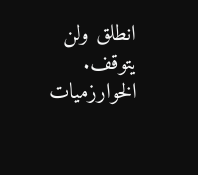انطلق ولن يتوقف. الخوارزميات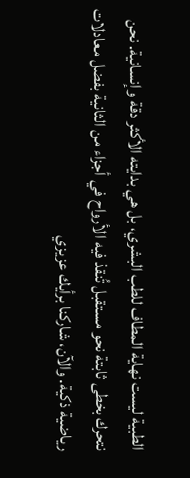الطبية ليست نهاية المطاف للطب البشري، بل هي بدايته الأكثر دقة وإنسانية. نحن نتحرك بخطى ثابتة نحو مستقبل تُنقذ فيه الأرواح في أجزاء من الثانية بفضل معادلات رياضية ذكية. والآن، شاركنا برأيك عزيزي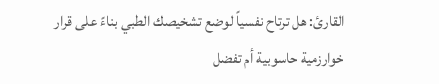القارئ: هل ترتاح نفسياً لوضع تشخيصك الطبي بناءً على قرار خوارزمية حاسوبية أم تفضل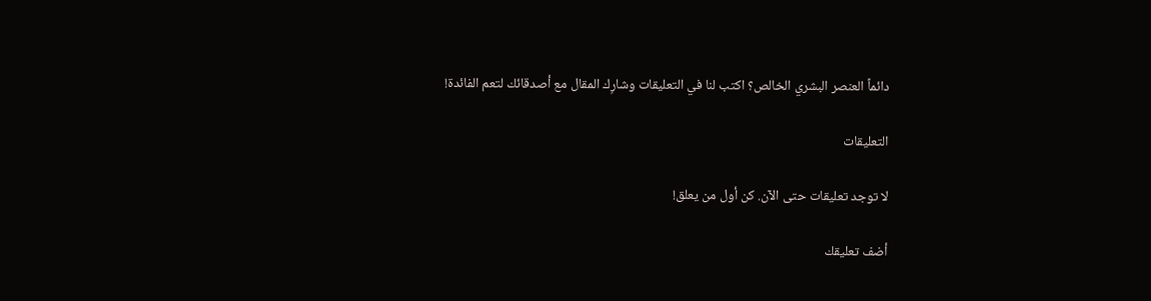دائماً العنصر البشري الخالص؟ اكتب لنا في التعليقات وشارِك المقال مع أصدقائك لتعم الفائدة!

التعليقات

لا توجد تعليقات حتى الآن. كن أول من يعلق!

أضف تعليقك